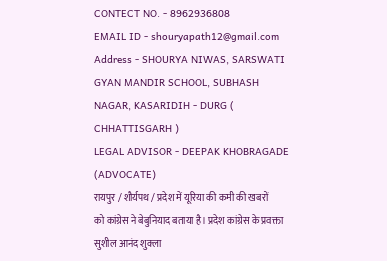CONTECT NO. - 8962936808
EMAIL ID - shouryapath12@gmail.com
Address - SHOURYA NIWAS, SARSWATI GYAN MANDIR SCHOOL, SUBHASH NAGAR, KASARIDIH - DURG ( CHHATTISGARH )
LEGAL ADVISOR - DEEPAK KHOBRAGADE (ADVOCATE)
रायपुर / शौर्यपथ / प्रदेश में यूरिया की कमी की खबरों को कांग्रेस ने बेबुनियाद बताया है। प्रदेश कांग्रेस के प्रवक्ता सुशील आनंद शुक्ला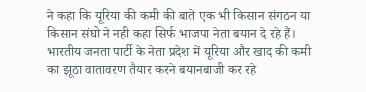ने कहा कि यूरिया की कमी की बाते एक भी किसान संगठन या किसान संघो ने नही कहा सिर्फ भाजपा नेता बयान दे रहे हैं। भारतीय जनता पार्टी के नेता प्रदेश में यूरिया और खाद की कमी का झूठा वातावरण तैयार करने बयानबाजी कर रहे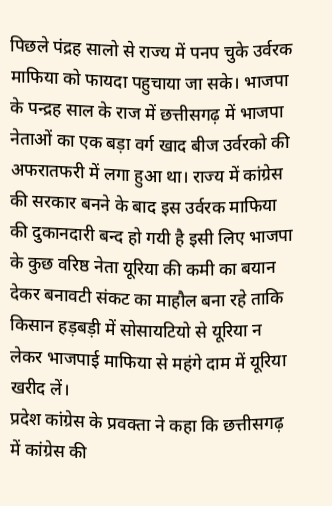पिछले पंद्रह सालो से राज्य में पनप चुके उर्वरक माफिया को फायदा पहुचाया जा सके। भाजपा के पन्द्रह साल के राज में छत्तीसगढ़ में भाजपा नेताओं का एक बड़ा वर्ग खाद बीज उर्वरको की अफरातफरी में लगा हुआ था। राज्य में कांग्रेस की सरकार बनने के बाद इस उर्वरक माफिया की दुकानदारी बन्द हो गयी है इसी लिए भाजपा के कुछ वरिष्ठ नेता यूरिया की कमी का बयान देकर बनावटी संकट का माहौल बना रहे ताकि किसान हड़बड़ी में सोसायटियो से यूरिया न लेकर भाजपाई माफिया से महंगे दाम में यूरिया खरीद लें।
प्रदेश कांग्रेस के प्रवक्ता ने कहा कि छत्तीसगढ़ में कांग्रेस की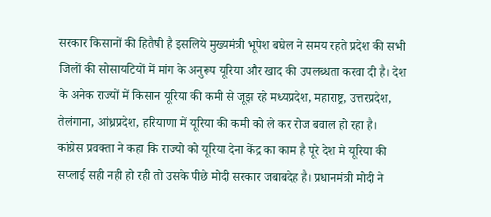सरकार किसानों की हितैषी है इसलिये मुख्यमंत्री भूपेश बघेल ने समय रहते प्रदेश की सभी जिलों की सोसायटियों में मांग के अनुरूप यूरिया और खाद की उपलब्धता करवा दी है। देश के अनेक राज्यों में किसान यूरिया की कमी से जूझ रहे मध्यप्रदेश, महाराष्ट्र, उत्तरप्रदेश, तेलंगाना, आंध्रप्रदेश, हरियाणा में यूरिया की कमी को ले कर रोज बवाल हो रहा है।
कांग्रेस प्रवक्ता ने कहा कि राज्यो को यूरिया देना केंद्र का काम है पूरे देश मे यूरिया की सप्लाई सही नही हो रही तो उसके पीछे मोदी सरकार जबाबदेह है। प्रधानमंत्री मोदी ने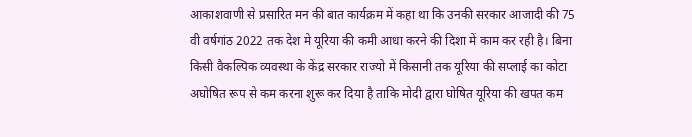आकाशवाणी से प्रसारित मन की बात कार्यक्रम में कहा था कि उनकी सरकार आजादी की 75 वी वर्षगांठ 2022 तक देश मे यूरिया की कमी आधा करने की दिशा में काम कर रही है। बिना किसी वैकल्पिक व्यवस्था के केंद्र सरकार राज्यो में किसानी तक यूरिया की सप्लाई का कोटा अघोषित रूप से कम करना शुरू कर दिया है ताकि मोदी द्वारा घोषित यूरिया की खपत कम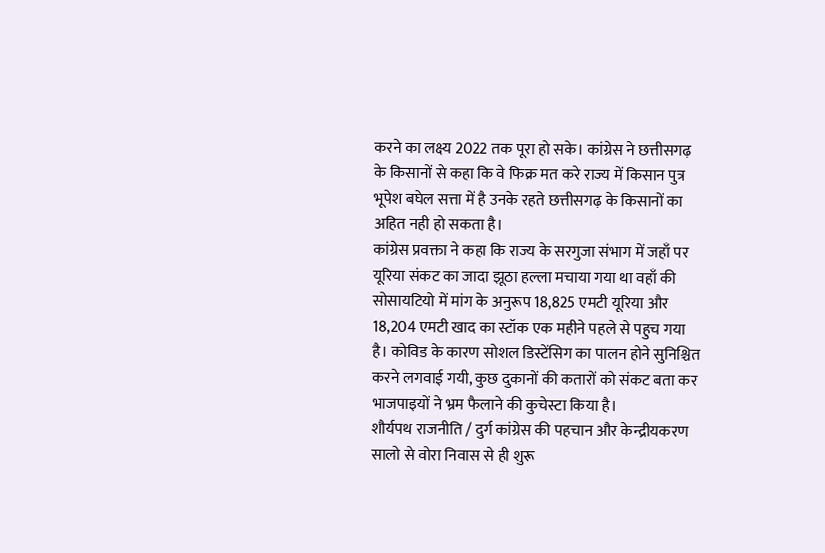करने का लक्ष्य 2022 तक पूरा हो सके। कांग्रेस ने छत्तीसगढ़ के किसानों से कहा कि वे फिक्र मत करे राज्य में किसान पुत्र भूपेश बघेल सत्ता में है उनके रहते छत्तीसगढ़ के किसानों का अहित नही हो सकता है।
कांग्रेस प्रवक्ता ने कहा कि राज्य के सरगुजा संभाग में जहाँ पर यूरिया संकट का जादा झूठा हल्ला मचाया गया था वहाँ की सोसायटियो में मांग के अनुरूप 18,825 एमटी यूरिया और 18,204 एमटी खाद का स्टॉक एक महीने पहले से पहुच गया है। कोविड के कारण सोशल डिस्टेंसिग का पालन होने सुनिश्चित करने लगवाई गयी, कुछ दुकानों की कतारों को संकट बता कर भाजपाइयों ने भ्रम फैलाने की कुचेस्टा किया है।
शौर्यपथ राजनीति / दुर्ग कांग्रेस की पहचान और केन्द्रीयकरण सालो से वोरा निवास से ही शुरू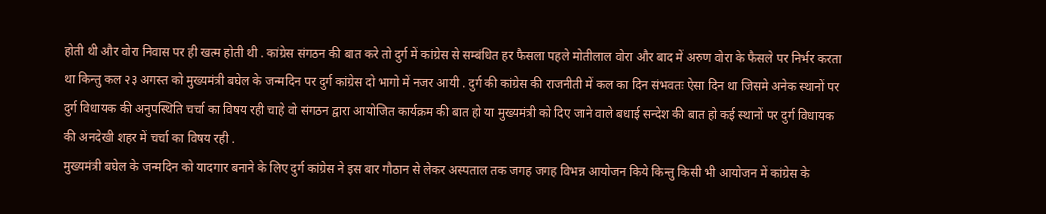होती थी और वोरा निवास पर ही खत्म होती थी . कांग्रेस संगठन की बात करे तो दुर्ग में कांग्रेस से सम्बंधित हर फैसला पहले मोतीलाल वोरा और बाद में अरुण वोरा के फैसले पर निर्भर करता था किन्तु कल २३ अगस्त को मुख्यमंत्री बघेल के जन्मदिन पर दुर्ग कांग्रेस दो भागो में नजर आयी . दुर्ग की कांग्रेस की राजनीती में कल का दिन संभवतः ऐसा दिन था जिसमे अनेक स्थानों पर दुर्ग विधायक की अनुपस्थिति चर्चा का विषय रही चाहे वो संगठन द्वारा आयोजित कार्यक्रम की बात हो या मुख्यमंत्री को दिए जाने वाले बधाई सन्देश की बात हो कई स्थानों पर दुर्ग विधायक की अनदेखी शहर में चर्चा का विषय रही .
मुख्यमंत्री बघेल के जन्मदिन को यादगार बनाने के लिए दुर्ग कांग्रेस ने इस बार गौठान से लेकर अस्पताल तक जगह जगह विभन्न आयोजन किये किन्तु किसी भी आयोजन में कांग्रेस के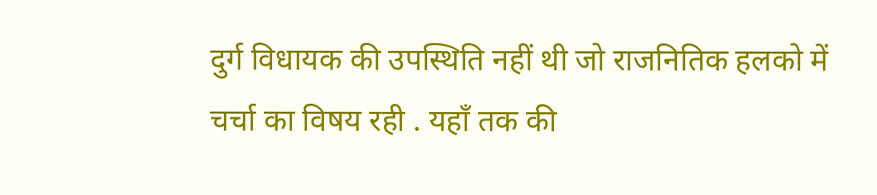दुर्ग विधायक की उपस्थिति नहीं थी जो राजनितिक हलको में चर्चा का विषय रही . यहाँ तक की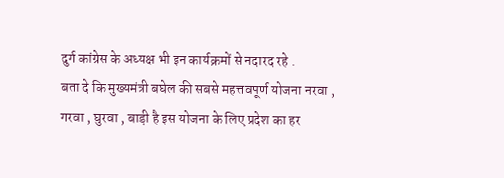दुर्ग कांग्रेस के अध्यक्ष भी इन कार्यक्रमों से नदारद रहे .
बता दे कि मुख्यमंत्री बघेल की सबसे महत्तवपूर्ण योजना नरवा , गरवा , घुरवा , बाड़ी है इस योजना के लिए प्रदेश का हर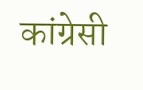कांग्रेसी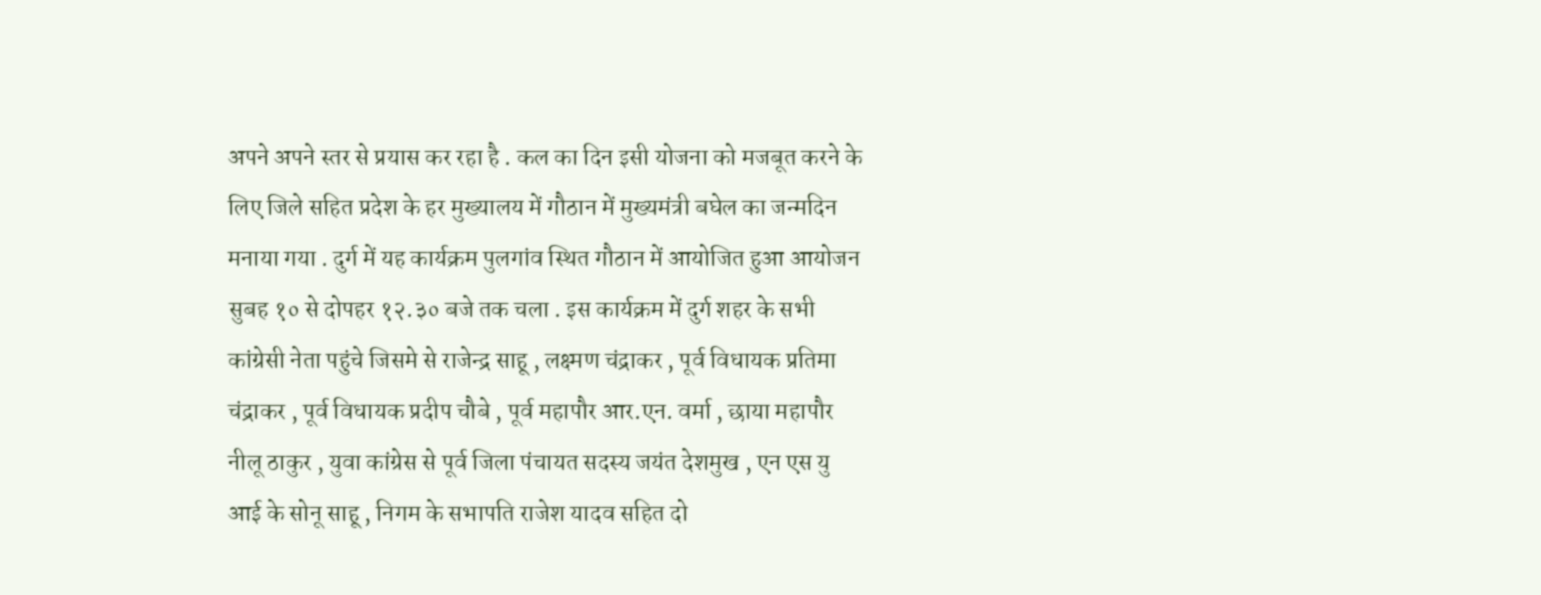अपने अपने स्तर से प्रयास कर रहा है . कल का दिन इसी योजना को मजबूत करने के लिए जिले सहित प्रदेश के हर मुख्यालय में गौठान में मुख्यमंत्री बघेल का जन्मदिन मनाया गया . दुर्ग में यह कार्यक्रम पुलगांव स्थित गौठान में आयोजित हुआ आयोजन सुबह १० से दोपहर १२.३० बजे तक चला . इस कार्यक्रम में दुर्ग शहर के सभी कांग्रेसी नेता पहुंचे जिसमे से राजेन्द्र साहू , लक्ष्मण चंद्राकर , पूर्व विधायक प्रतिमा चंद्राकर , पूर्व विधायक प्रदीप चौबे , पूर्व महापौर आर.एन. वर्मा , छाया महापौर नीलू ठाकुर , युवा कांग्रेस से पूर्व जिला पंचायत सदस्य जयंत देशमुख , एन एस यु आई के सोनू साहू , निगम के सभापति राजेश यादव सहित दो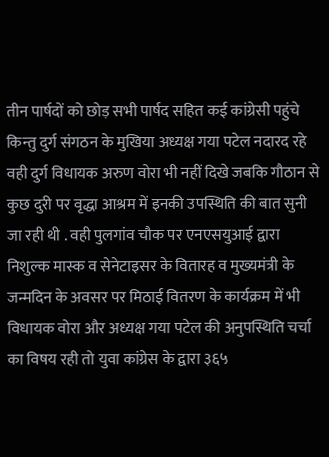तीन पार्षदों को छोड़ सभी पार्षद सहित कई कांग्रेसी पहुंचे किन्तु दुर्ग संगठन के मुखिया अध्यक्ष गया पटेल नदारद रहे वही दुर्ग विधायक अरुण वोरा भी नहीं दिखे जबकि गौठान से कुछ दुरी पर वृद्धा आश्रम में इनकी उपस्थिति की बात सुनी जा रही थी . वही पुलगांव चौक पर एनएसयुआई द्वारा निशुल्क मास्क व सेनेटाइसर के वितारह व मुख्यमंत्री के जन्मदिन के अवसर पर मिठाई वितरण के कार्यक्रम में भी विधायक वोरा और अध्यक्ष गया पटेल की अनुपस्थिति चर्चा का विषय रही तो युवा कांग्रेस के द्वारा ३६५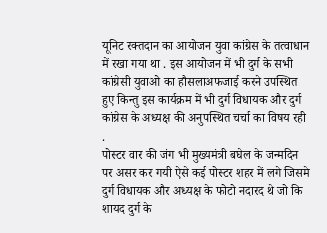यूनिट रक्तदान का आयोजन युवा कांग्रेस के तत्वाधान में रखा गया था . इस आयोजन में भी दुर्ग के सभी कांग्रेसी युवाओ का हौसलाअफजाई करने उपस्थित हुए किन्तु इस कार्यक्रम में भी दुर्ग विधायक और दुर्ग कांग्रेस के अध्यक्ष की अनुपस्थित चर्चा का विषय रही .
पोस्टर वार की जंग भी मुख्यमंत्री बघेल के जन्मदिन पर असर कर गयी ऐसे कई पोस्टर शहर में लगे जिसमे दुर्ग विधायक और अध्यक्ष के फोटो नदारद थे जो कि शायद दुर्ग के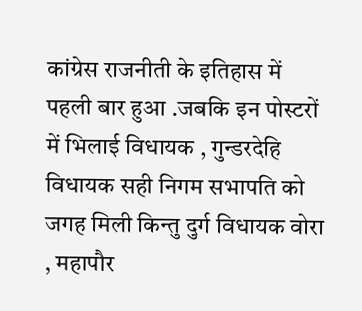कांग्रेस राजनीती के इतिहास में पहली बार हुआ .जबकि इन पोस्टरों में भिलाई विधायक , गुन्डरदेहि विधायक सही निगम सभापति को जगह मिली किन्तु दुर्ग विधायक वोरा , महापौर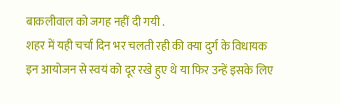बाकलीवाल को जगह नहीं दी गयी .
शहर में यही चर्चा दिन भर चलती रही की क्या दुर्ग के विधायक इन आयोजन से स्वयं को दूर रखे हुए थे या फिर उन्हें इसके लिए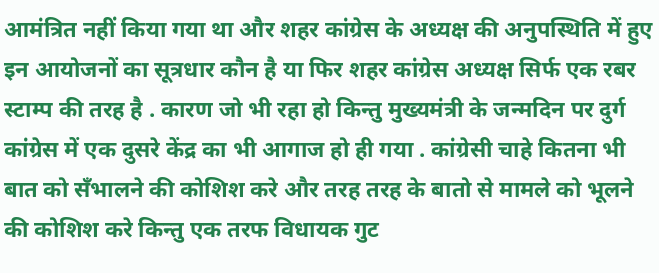आमंत्रित नहीं किया गया था और शहर कांग्रेस के अध्यक्ष की अनुपस्थिति में हुए इन आयोजनों का सूत्रधार कौन है या फिर शहर कांग्रेस अध्यक्ष सिर्फ एक रबर स्टाम्प की तरह है . कारण जो भी रहा हो किन्तु मुख्यमंत्री के जन्मदिन पर दुर्ग कांग्रेस में एक दुसरे केंद्र का भी आगाज हो ही गया . कांग्रेसी चाहे कितना भी बात को सँभालने की कोशिश करे और तरह तरह के बातो से मामले को भूलने की कोशिश करे किन्तु एक तरफ विधायक गुट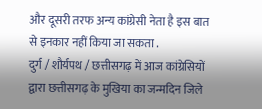और दूसरी तरफ अन्य कांग्रेसी नेता है इस बात से इनकार नहीं किया जा सकता .
दुर्ग / शौर्यपथ / छत्तीसगढ़ में आज कांग्रेसियों द्वारा छत्तीसगढ़ के मुखिया का जन्मदिन जिले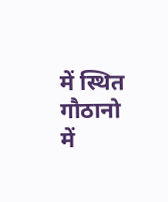में स्थित गौठानो में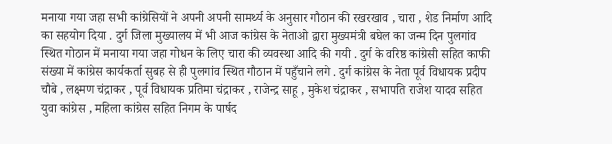मनाया गया जहा सभी कांग्रेसियों ने अपनी अपनी सामर्थ्य के अनुसार गौठान की रखरखाव , चारा , शेड निर्माण आदि का सहयोग दिया . दुर्ग जिला मुख्यालय में भी आज कांग्रेस के नेताओ द्वारा मुख्यमंत्री बघेल का जन्म दिन पुलगांव स्थित गोठान में मनाया गया जहा गोधन के लिए चारा की व्यवस्था आदि की गयी . दुर्ग के वरिष्ठ कांग्रेसी सहित काफी संख्या में कांग्रेस कार्यकर्ता सुबह से ही पुलगांव स्थित गौठान में पहुँचाने लगे . दुर्ग कांग्रेस के नेता पूर्व विधायक प्रदीप चौबे , लक्ष्मण चंद्राकर , पूर्व विधायक प्रतिमा चंद्राकर , राजेन्द्र साहू , मुकेश चंद्राकर , सभापति राजेश यादव सहित युवा कांग्रेस , महिला कांग्रेस सहित निगम के पार्षद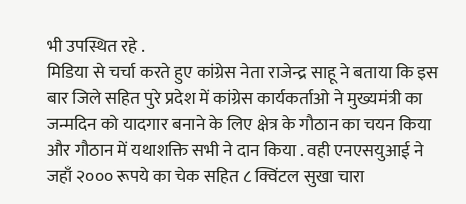भी उपस्थित रहे .
मिडिया से चर्चा करते हुए कांग्रेस नेता राजेन्द्र साहू ने बताया कि इस बार जिले सहित पुरे प्रदेश में कांग्रेस कार्यकर्ताओ ने मुख्यमंत्री का जन्मदिन को यादगार बनाने के लिए क्षेत्र के गौठान का चयन किया और गौठान में यथाशक्ति सभी ने दान किया . वही एनएसयुआई ने जहाँ २००० रूपये का चेक सहित ८ क्विंटल सुखा चारा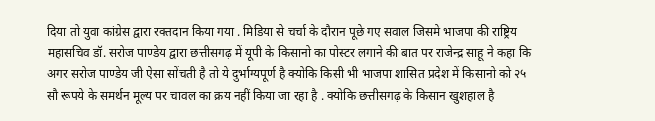दिया तो युवा कांग्रेस द्वारा रक्तदान किया गया . मिडिया से चर्चा के दौरान पूछे गए सवाल जिसमे भाजपा की राष्ट्रिय महासचिव डॉ. सरोज पाण्डेय द्वारा छत्तीसगढ़ में यूपी के किसानो का पोस्टर लगाने की बात पर राजेन्द्र साहू ने कहा कि अगर सरोज पाण्डेय जी ऐसा सोंचती है तो ये दुर्भाग्यपूर्ण है क्योकि किसी भी भाजपा शासित प्रदेश में किसानो को २५ सौ रूपये के समर्थन मूल्य पर चावल का क्रय नहीं किया जा रहा है . क्योकि छत्तीसगढ़ के किसान खुशहाल है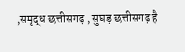,समृद्ध छत्तीसगढ़ , सुघड़ छत्तीसगढ़ है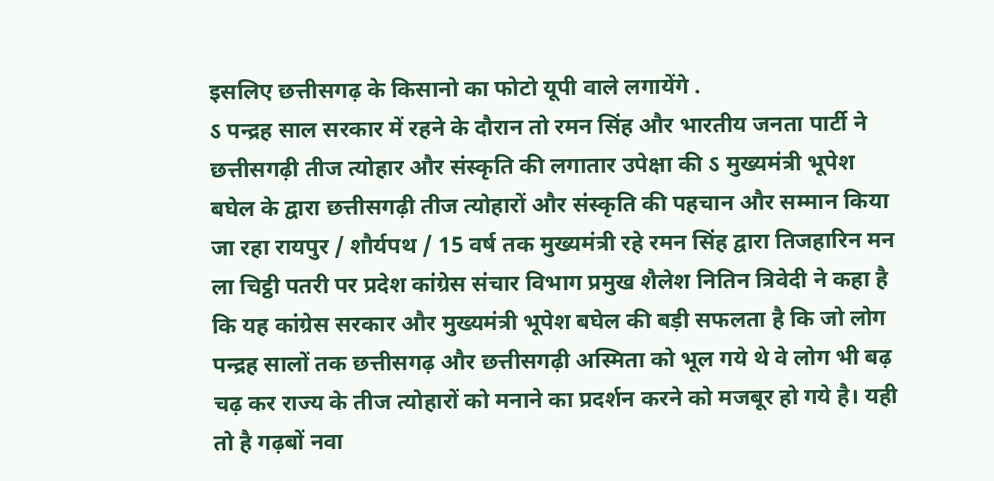इसलिए छत्तीसगढ़ के किसानो का फोटो यूपी वाले लगायेंगे .
ऽ पन्द्रह साल सरकार में रहने के दौरान तो रमन सिंह और भारतीय जनता पार्टी ने छत्तीसगढ़ी तीज त्योहार और संस्कृति की लगातार उपेक्षा की ऽ मुख्यमंत्री भूपेश बघेल के द्वारा छत्तीसगढ़ी तीज त्योहारों और संस्कृति की पहचान और सम्मान किया जा रहा रायपुर / शौर्यपथ / 15 वर्ष तक मुख्यमंत्री रहे रमन सिंह द्वारा तिजहारिन मन ला चिट्ठी पतरी पर प्रदेश कांग्रेस संचार विभाग प्रमुख शैलेश नितिन त्रिवेदी ने कहा है कि यह कांग्रेस सरकार और मुख्यमंत्री भूपेश बघेल की बड़ी सफलता है कि जो लोग पन्द्रह सालों तक छत्तीसगढ़ और छत्तीसगढ़ी अस्मिता को भूल गये थे वे लोग भी बढ़ चढ़ कर राज्य के तीज त्योहारों को मनाने का प्रदर्शन करने को मजबूर हो गये है। यही तो है गढ़बों नवा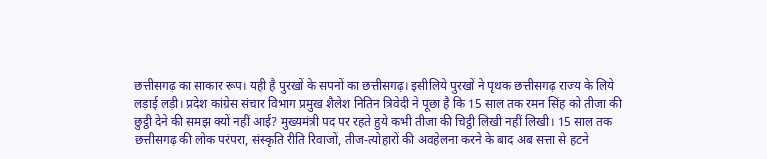छत्तीसगढ़ का साकार रूप। यही है पुरखों के सपनों का छत्तीसगढ़। इसीलिये पुरखों ने पृथक छत्तीसगढ़ राज्य के लिये लड़ाई लड़ी। प्रदेश कांग्रेस संचार विभाग प्रमुख शैलेश नितिन त्रिवेदी ने पूछा है कि 15 साल तक रमन सिंह को तीजा की छुट्ठी देने की समझ क्यों नहीं आई? मुख्यमंत्री पद पर रहते हुये कभी तीजा की चिट्ठी लिखी नहीं लिखी। 15 साल तक छत्तीसगढ़ की लोक परंपरा, संस्कृति रीति रिवाजों, तीज-त्योहारों की अवहेलना करने के बाद अब सत्ता से हटने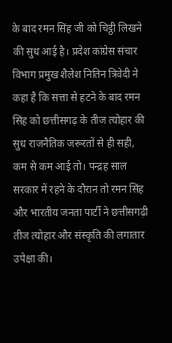के बाद रमन सिंह जी को चिट्ठी लिखने की सुध आई है। प्रदेश कांग्रेस संचार विभाग प्रमुख शैलेश नितिन त्रिवेदी ने कहा है कि सत्ता से हटने के बाद रमन सिंह को छत्तीसगढ़ के तीज त्योहार की सुध राजनैतिक जरूरतों से ही सही, कम से कम आई तो। पन्द्रह साल सरकार में रहने के दौरान तो रमन सिंह और भारतीय जनता पार्टी ने छत्तीसगढ़ी तीज त्योहार और संस्कृति की लगातार उपेक्षा की।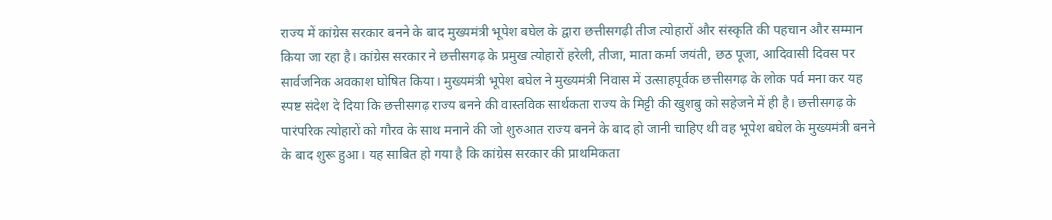राज्य में कांग्रेस सरकार बनने के बाद मुख्यमंत्री भूपेश बघेल के द्वारा छत्तीसगढ़ी तीज त्योहारों और संस्कृति की पहचान और सम्मान किया जा रहा है। कांग्रेस सरकार ने छत्तीसगढ़ के प्रमुख त्योहारों हरेली, तीजा, माता कर्मा जयंती, छठ पूजा, आदिवासी दिवस पर सार्वजनिक अवकाश घोषित किया। मुख्यमंत्री भूपेश बघेल ने मुख्यमंत्री निवास में उत्साहपूर्वक छत्तीसगढ़ के लोक पर्व मना कर यह स्पष्ट संदेश दे दिया कि छत्तीसगढ़ राज्य बनने की वास्तविक सार्थकता राज्य के मिट्टी की खुशबु को सहेजने में ही है। छत्तीसगढ़ के पारंपरिक त्योहारों को गौरव के साथ मनाने की जो शुरुआत राज्य बनने के बाद हो जानी चाहिए थी वह भूपेश बघेल के मुख्यमंत्री बनने के बाद शुरू हुआ। यह साबित हो गया है कि कांग्रेस सरकार की प्राथमिकता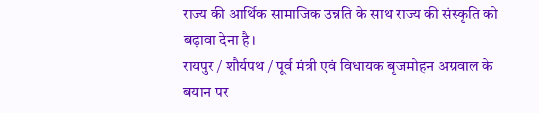राज्य की आर्थिक सामाजिक उन्नति के साथ राज्य की संस्कृति को बढ़ावा देना है।
रायपुर / शौर्यपथ / पूर्व मंत्री एवं विधायक बृजमोहन अग्रवाल के बयान पर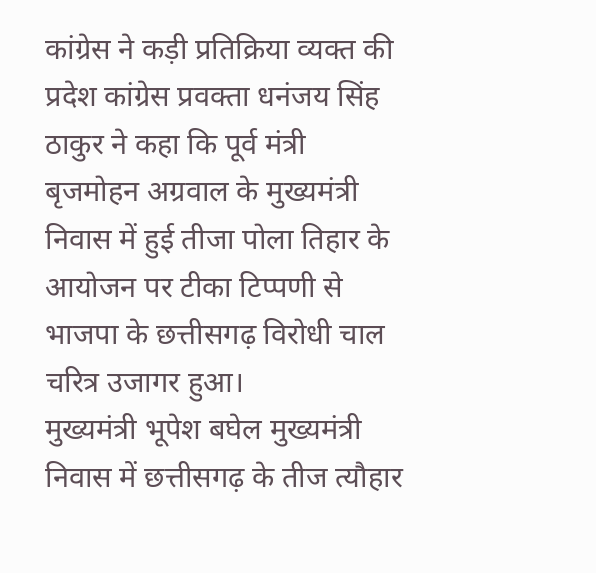कांग्रेस ने कड़ी प्रतिक्रिया व्यक्त की प्रदेश कांग्रेस प्रवक्ता धनंजय सिंह ठाकुर ने कहा कि पूर्व मंत्री बृजमोहन अग्रवाल के मुख्यमंत्री निवास में हुई तीजा पोला तिहार के आयोजन पर टीका टिप्पणी से भाजपा के छत्तीसगढ़ विरोधी चाल चरित्र उजागर हुआ।
मुख्यमंत्री भूपेश बघेल मुख्यमंत्री निवास में छत्तीसगढ़ के तीज त्यौहार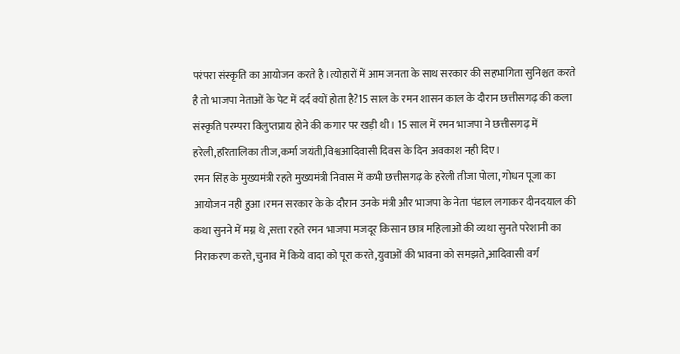परंपरा संस्कृति का आयोजन करते है।त्योहारों में आम जनता के साथ सरकार की सहभागिता सुनिश्चत करते है तो भाजपा नेताओं के पेट में दर्द क्यों होता है?15 साल के रमन शासन काल के दौरान छत्तीसगढ़ की कला संस्कृति परम्परा विलुप्तप्राय होने की कगार पर खड़ी थी। 15 साल में रमन भाजपा ने छत्तीसगढ़ में हरेली,हरितालिका तीज,कर्मा जयंती,विश्वआदिवासी दिवस के दिन अवकाश नही दिए।
रमन सिंह के मुख्यमंत्री रहते मुख्यमंत्री निवास में कभी छत्तीसगढ़ के हरेली तीजा पोला, गोधन पूजा का आयोजन नही हुआ।रमन सरकार के के दौरान उनके मंत्री और भाजपा के नेता पंडाल लगाकर दीनदयाल की कथा सुनने में मग्न थे ,सत्ता रहते रमन भाजपा मजदूर किसान छात्र महिलाओं की व्यथा सुनते परेशानी का निराकरण करते,चुनाव में किये वादा को पूरा करते,युवाओं की भावना को समझते,आदिवासी वर्ग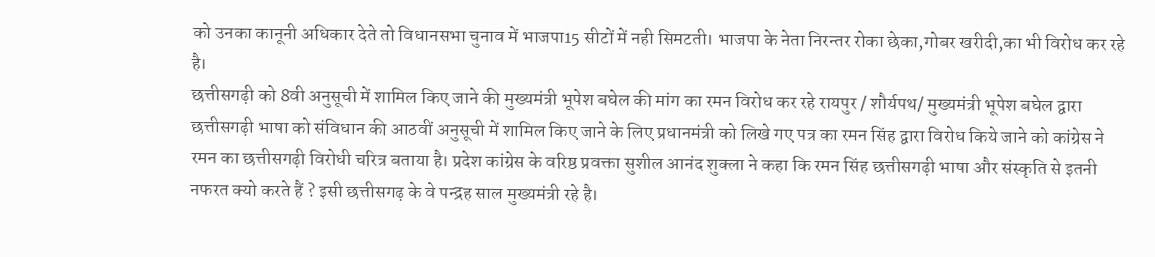को उनका कानूनी अधिकार देते तो विधानसभा चुनाव में भाजपा15 सीटों में नही सिमटती। भाजपा के नेता निरन्तर रोका छेका,गोबर खरीदी,का भी विरोध कर रहे है।
छत्तीसगढ़ी को 8वी अनुसूची में शामिल किए जाने की मुख्यमंत्री भूपेश बघेल की मांग का रमन विरोध कर रहे रायपुर / शौर्यपथ/ मुख्यमंत्री भूपेश बघेल द्वारा छत्तीसगढ़ी भाषा को संविधान की आठवीं अनुसूची में शामिल किए जाने के लिए प्रधानमंत्री को लिखे गए पत्र का रमन सिंह द्वारा विरोध किये जाने को कांग्रेस ने रमन का छत्तीसगढ़ी विरोधी चरित्र बताया है। प्रदेश कांग्रेस के वरिष्ठ प्रवक्ता सुशील आनंद शुक्ला ने कहा कि रमन सिंह छत्तीसगढ़ी भाषा और संस्कृति से इतनी नफरत क्यो करते हैं ? इसी छत्तीसगढ़ के वे पन्द्रह साल मुख्यमंत्री रहे है।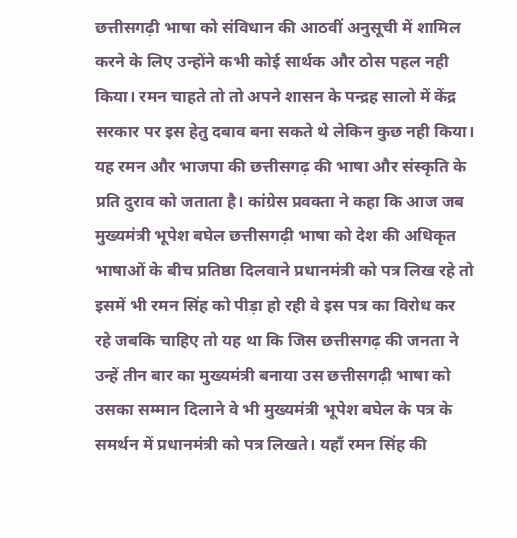छत्तीसगढ़ी भाषा को संविधान की आठवीं अनुसूची में शामिल करने के लिए उन्होंने कभी कोई सार्थक और ठोस पहल नही किया। रमन चाहते तो तो अपने शासन के पन्द्रह सालो में केंद्र सरकार पर इस हेतु दबाव बना सकते थे लेकिन कुछ नही किया। यह रमन और भाजपा की छत्तीसगढ़ की भाषा और संस्कृति के प्रति दुराव को जताता है। कांग्रेस प्रवक्ता ने कहा कि आज जब मुख्यमंत्री भूपेश बघेल छत्तीसगढ़ी भाषा को देश की अधिकृत भाषाओं के बीच प्रतिष्ठा दिलवाने प्रधानमंत्री को पत्र लिख रहे तो इसमें भी रमन सिंह को पीड़ा हो रही वे इस पत्र का विरोध कर रहे जबकि चाहिए तो यह था कि जिस छत्तीसगढ़ की जनता ने उन्हें तीन बार का मुख्यमंत्री बनाया उस छत्तीसगढ़ी भाषा को उसका सम्मान दिलाने वे भी मुख्यमंत्री भूपेश बघेल के पत्र के समर्थन में प्रधानमंत्री को पत्र लिखते। यहाँ रमन सिंह की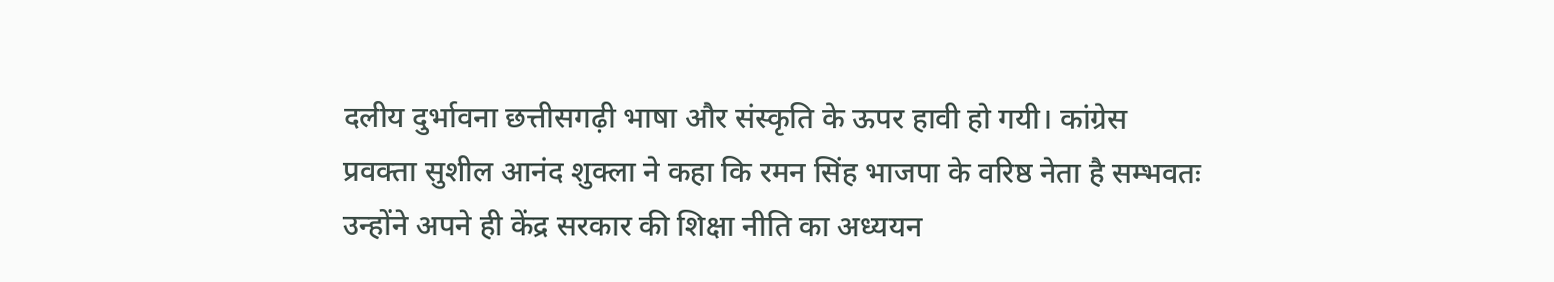दलीय दुर्भावना छत्तीसगढ़ी भाषा और संस्कृति के ऊपर हावी हो गयी। कांग्रेस प्रवक्ता सुशील आनंद शुक्ला ने कहा कि रमन सिंह भाजपा के वरिष्ठ नेता है सम्भवतः उन्होंने अपने ही केंद्र सरकार की शिक्षा नीति का अध्ययन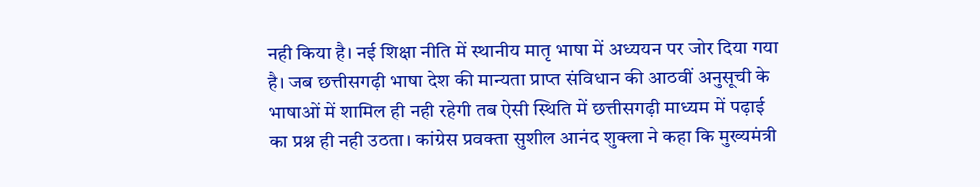नही किया है। नई शिक्षा नीति में स्थानीय मातृ भाषा में अध्ययन पर जोर दिया गया है। जब छत्तीसगढ़ी भाषा देश की मान्यता प्राप्त संविधान की आठवीं अनुसूची के भाषाओं में शामिल ही नही रहेगी तब ऐसी स्थिति में छत्तीसगढ़ी माध्यम में पढ़ाई का प्रश्न ही नही उठता। कांग्रेस प्रवक्ता सुशील आनंद शुक्ला ने कहा कि मुख्यमंत्री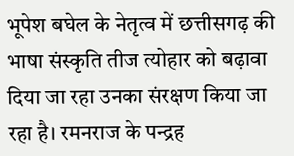भूपेश बघेल के नेतृत्व में छत्तीसगढ़ की भाषा संस्कृति तीज त्योहार को बढ़ावा दिया जा रहा उनका संरक्षण किया जा रहा है। रमनराज के पन्द्रह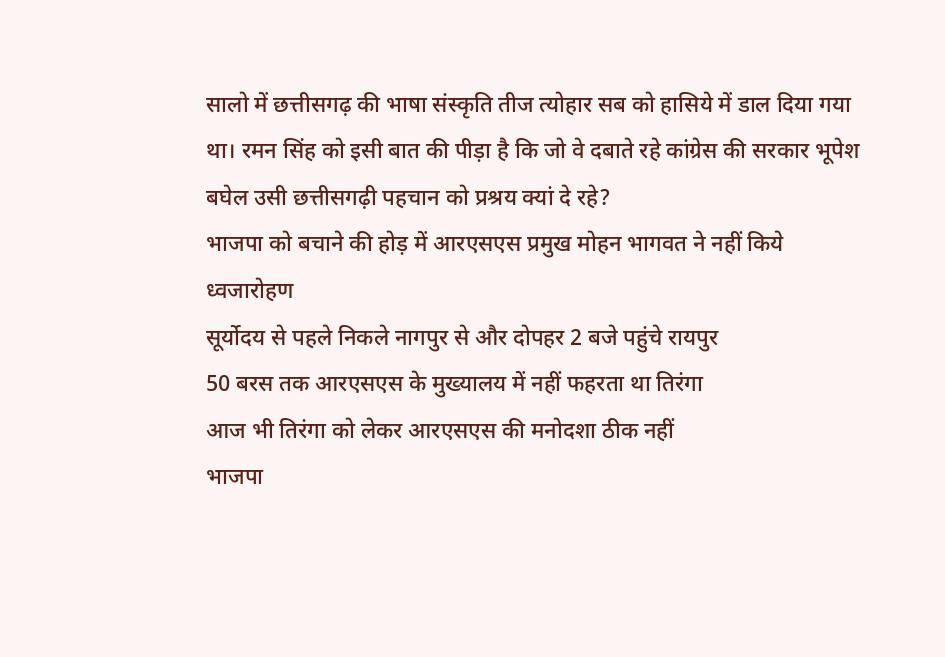सालो में छत्तीसगढ़ की भाषा संस्कृति तीज त्योहार सब को हासिये में डाल दिया गया था। रमन सिंह को इसी बात की पीड़ा है कि जो वे दबाते रहे कांग्रेस की सरकार भूपेश बघेल उसी छत्तीसगढ़ी पहचान को प्रश्रय क्यां दे रहे?
भाजपा को बचाने की होड़ में आरएसएस प्रमुख मोहन भागवत ने नहीं किये ध्वजारोहण
सूर्योदय से पहले निकले नागपुर से और दोपहर 2 बजे पहुंचे रायपुर
50 बरस तक आरएसएस के मुख्यालय में नहीं फहरता था तिरंगा
आज भी तिरंगा को लेकर आरएसएस की मनोदशा ठीक नहीं
भाजपा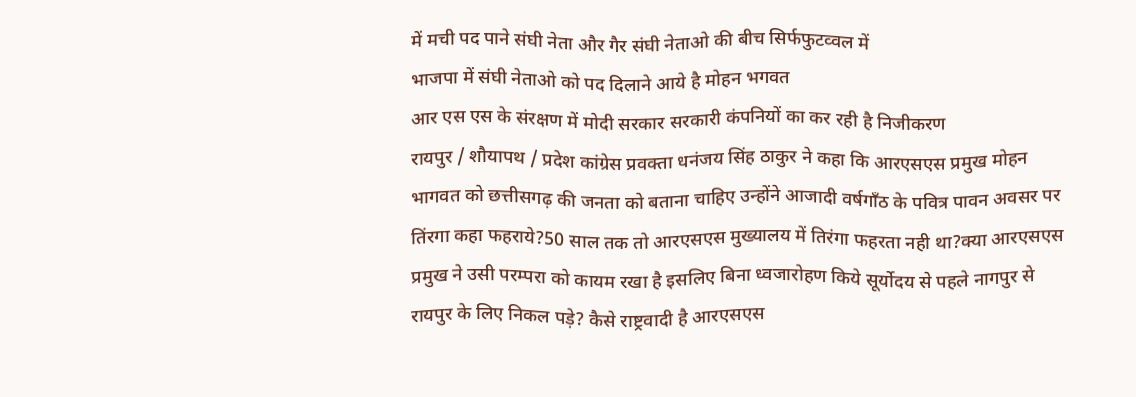में मची पद पाने संघी नेता और गैर संघी नेताओ की बीच सिर्फफुटव्वल में
भाजपा में संघी नेताओ को पद दिलाने आये है मोहन भगवत
आर एस एस के संरक्षण में मोदी सरकार सरकारी कंपनियों का कर रही है निजीकरण
रायपुर / शौयापथ / प्रदेश कांग्रेस प्रवक्ता धनंजय सिंह ठाकुर ने कहा कि आरएसएस प्रमुख मोहन भागवत को छत्तीसगढ़ की जनता को बताना चाहिए उन्होंने आजादी वर्षगाँठ के पवित्र पावन अवसर पर तिंरगा कहा फहराये?50 साल तक तो आरएसएस मुख्यालय में तिरंगा फहरता नही था?क्या आरएसएस प्रमुख ने उसी परम्परा को कायम रखा है इसलिए बिना ध्वजारोहण किये सूर्योदय से पहले नागपुर से रायपुर के लिए निकल पड़े? कैसे राष्ट्रवादी है आरएसएस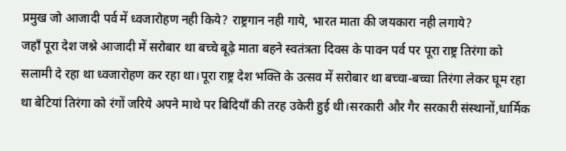प्रमुख जो आजादी पर्व में ध्वजारोहण नही किये? राष्ट्रगान नही गाये, भारत माता की जयकारा नही लगाये?
जहाँ पूरा देश जश्ने आजादी में सरोबार था बच्चे बूढ़े माता बहने स्वतंत्रता दिवस के पावन पर्व पर पूरा राष्ट्र तिरंगा को सलामी दे रहा था ध्वजारोहण कर रहा था।पूरा राष्ट्र देश भक्ति के उत्सव में सरोबार था बच्चा-बच्चा तिरंगा लेकर घूम रहा था बेटियां तिरंगा को रंगों जरिये अपने माथे पर बिदियाँ की तरह उकेरी हुई थी।सरकारी और गैर सरकारी संस्थानों,धार्मिक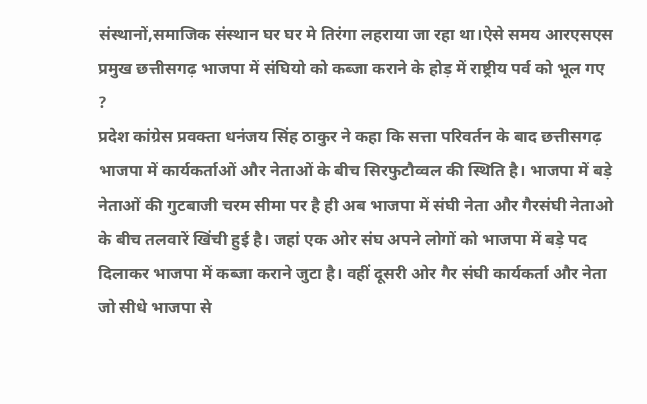संस्थानों,समाजिक संस्थान घर घर मे तिरंगा लहराया जा रहा था।ऐसे समय आरएसएस प्रमुख छत्तीसगढ़ भाजपा में संघियो को कब्जा कराने के होड़ में राष्ट्रीय पर्व को भूल गए ?
प्रदेश कांग्रेस प्रवक्ता धनंजय सिंह ठाकुर ने कहा कि सत्ता परिवर्तन के बाद छत्तीसगढ़ भाजपा में कार्यकर्ताओं और नेताओं के बीच सिरफुटौव्वल की स्थिति है। भाजपा में बड़े नेताओं की गुटबाजी चरम सीमा पर है ही अब भाजपा में संघी नेता और गैरसंघी नेताओ के बीच तलवारें खिंची हुई है। जहां एक ओर संघ अपने लोगों को भाजपा में बड़े पद दिलाकर भाजपा में कब्जा कराने जुटा है। वहीं दूसरी ओर गैर संघी कार्यकर्ता और नेता जो सीधे भाजपा से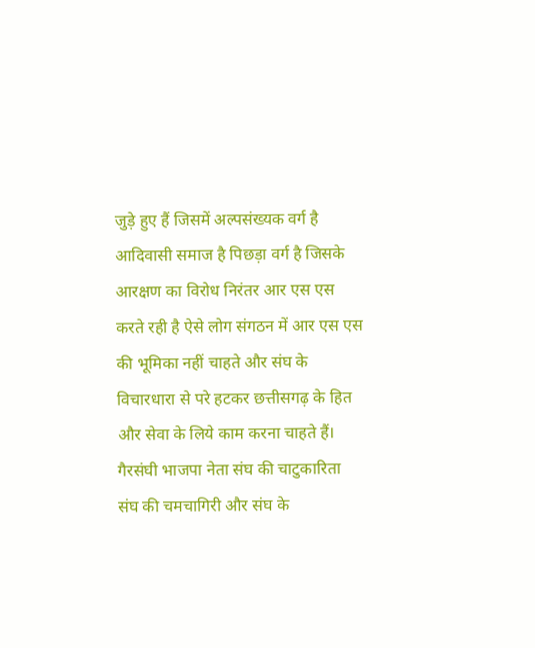जुड़े हुए हैं जिसमें अल्पसंख्यक वर्ग है आदिवासी समाज है पिछड़ा वर्ग है जिसके आरक्षण का विरोध निरंतर आर एस एस करते रही है ऐसे लोग संगठन में आर एस एस की भूमिका नहीं चाहते और संघ के विचारधारा से परे हटकर छत्तीसगढ़ के हित और सेवा के लिये काम करना चाहते हैं। गैरसंघी भाजपा नेता संघ की चाटुकारिता संघ की चमचागिरी और संघ के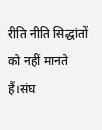रीति नीति सिद्धांतों को नहीं मानते हैं।संघ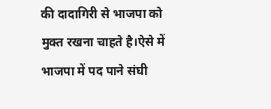की दादागिरी से भाजपा को मुक्त रखना चाहते है।ऐसे में भाजपा में पद पाने संघी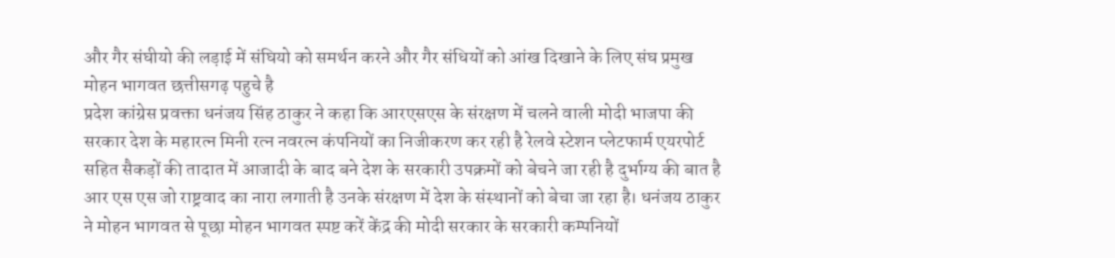और गैर संघीयो की लड़ाई में संघियो को समर्थन करने और गैर संधियों को आंख दिखाने के लिए संघ प्रमुख मोहन भागवत छत्तीसगढ़ पहुचे है
प्रदेश कांग्रेस प्रवक्ता धनंजय सिंह ठाकुर ने कहा कि आरएसएस के संरक्षण में चलने वाली मोदी भाजपा की सरकार देश के महारत्न मिनी रत्न नवरत्न कंपनियों का निजीकरण कर रही है रेलवे स्टेशन प्लेटफार्म एयरपोर्ट सहित सैकड़ों की तादात में आजादी के बाद बने देश के सरकारी उपक्रमों को बेचने जा रही है दुर्भाग्य की बात है आर एस एस जो राष्ट्रवाद का नारा लगाती है उनके संरक्षण में देश के संस्थानों को बेचा जा रहा है। धनंजय ठाकुर ने मोहन भागवत से पूछा मोहन भागवत स्पष्ट करें केंद्र की मोदी सरकार के सरकारी कम्पनियों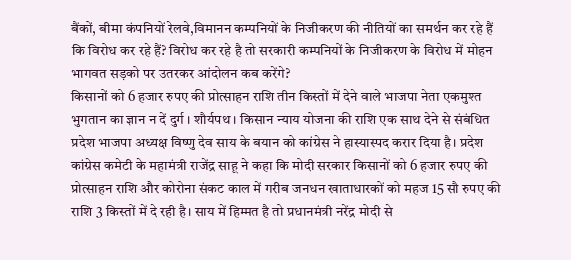बैंकों, बीमा कंपनियों रेलवे,विमानन कम्पनियों के निजीकरण की नीतियों का समर्थन कर रहे हैं कि विरोध कर रहे हैं? विरोध कर रहे है तो सरकारी कम्पनियों के निजीकरण के विरोध में मोहन भागवत सड़को पर उतरकर आंदोलन कब करेंगे?
किसानों को 6 हजार रुपए की प्रोत्साहन राशि तीन किस्तों में देने वाले भाजपा नेता एकमुश्त भुगतान का ज्ञान न दें दुर्ग । शौर्यपथ । किसान न्याय योजना की राशि एक साथ देने से संबंधित प्रदेश भाजपा अध्यक्ष विष्णु देव साय के बयान को कांग्रेस ने हास्यास्पद करार दिया है। प्रदेश कांग्रेस कमेटी के महामंत्री राजेंद्र साहू ने कहा कि मोदी सरकार किसानों को 6 हजार रुपए की प्रोत्साहन राशि और कोरोना संकट काल में गरीब जनधन खाताधारकों को महज 15 सौ रुपए की राशि 3 किस्तों में दे रही है। साय में हिम्मत है तो प्रधानमंत्री नरेंद्र मोदी से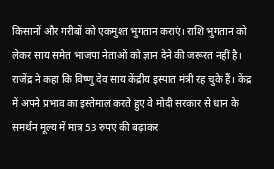किसानों और गरीबों को एकमुश्त भुगतान कराएं। राशि भुगतान को लेकर साय समेत भाजपा नेताओं को ज्ञान देने की जरूरत नहीं है। राजेंद्र ने कहा कि विष्णु देव साय केंद्रीय इस्पात मंत्री रह चुके हैं। केंद्र में अपने प्रभाव का इस्तेमाल करते हुए वे मोदी सरकार से धान के समर्थन मूल्य में मात्र 53 रुपए की बढ़ाकर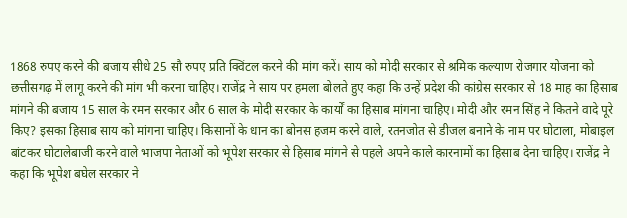1868 रुपए करने की बजाय सीधे 25 सौ रुपए प्रति क्विंटल करने की मांग करें। साय को मोदी सरकार से श्रमिक कल्याण रोजगार योजना को छत्तीसगढ़ में लागू करने की मांग भी करना चाहिए। राजेंद्र ने साय पर हमला बोलते हुए कहा कि उन्हें प्रदेश की कांग्रेस सरकार से 18 माह का हिसाब मांगने की बजाय 15 साल के रमन सरकार और 6 साल के मोदी सरकार के कार्यों का हिसाब मांगना चाहिए। मोदी और रमन सिंह ने कितने वादे पूरे किए? इसका हिसाब साय को मांगना चाहिए। किसानों के धान का बोनस हजम करने वाले, रतनजोत से डीजल बनाने के नाम पर घोटाला, मोबाइल बांटकर घोटालेबाजी करने वाले भाजपा नेताओं को भूपेश सरकार से हिसाब मांगने से पहले अपने काले कारनामों का हिसाब देना चाहिए। राजेंद्र ने कहा कि भूपेश बघेल सरकार ने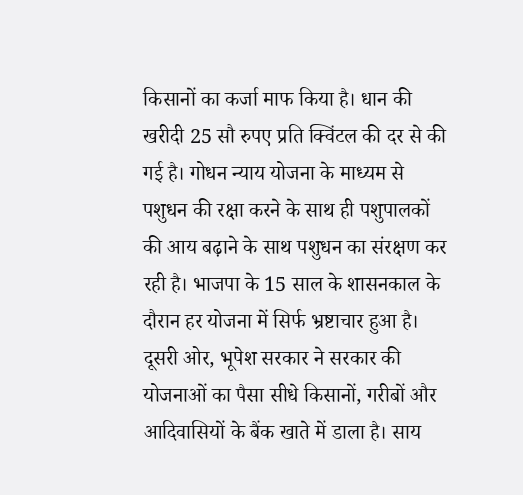किसानों का कर्जा माफ किया है। धान की खरीदी 25 सौ रुपए प्रति क्विंटल की दर से की गई है। गोधन न्याय योजना के माध्यम से पशुधन की रक्षा करने के साथ ही पशुपालकों की आय बढ़ाने के साथ पशुधन का संरक्षण कर रही है। भाजपा के 15 साल के शासनकाल के दौरान हर योजना में सिर्फ भ्रष्टाचार हुआ है। दूसरी ओर, भूपेश सरकार ने सरकार की योजनाओं का पैसा सीधे किसानों, गरीबों और आदिवासियों के बैंक खाते में डाला है। साय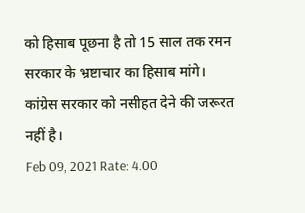को हिसाब पूछना है तो 15 साल तक रमन सरकार के भ्रष्टाचार का हिसाब मांगे। कांग्रेस सरकार को नसीहत देने की जरूरत नहीं है।
Feb 09, 2021 Rate: 4.00